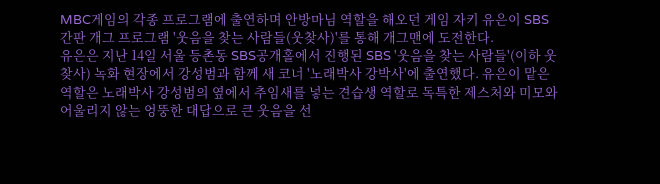MBC게임의 각종 프로그램에 출연하며 안방마님 역할을 해오던 게임 자키 유은이 SBS 간판 개그 프로그램 '웃음을 찾는 사람들(웃찾사)'를 통해 개그맨에 도전한다.
유은은 지난 14일 서울 등촌동 SBS공개홀에서 진행된 SBS '웃음을 찾는 사람들'(이하 웃찾사) 녹화 현장에서 강성범과 함께 새 코너 '노래박사 강박사'에 출연했다. 유은이 맡은 역할은 노래박사 강성범의 옆에서 추임새를 넣는 견습생 역할로 독특한 제스처와 미모와 어울리지 않는 엉뚱한 대답으로 큰 웃음을 선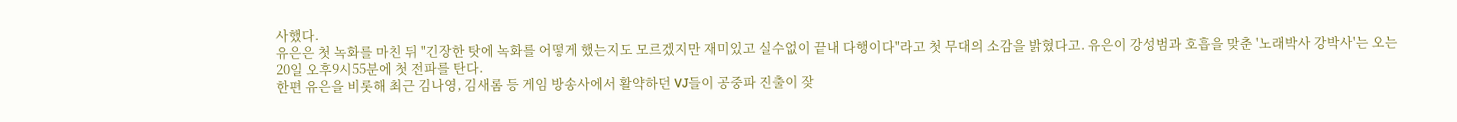사했다.
유은은 첫 녹화를 마친 뒤 "긴장한 탓에 녹화를 어떻게 했는지도 모르겠지만 재미있고 실수없이 끝내 다행이다"라고 첫 무대의 소감을 밝혔다고. 유은이 강성범과 호흡을 맞춘 '노래박사 강박사'는 오는 20일 오후9시55분에 첫 전파를 탄다.
한편 유은을 비롯해 최근 김나영, 김새롬 등 게임 방송사에서 활약하던 VJ들이 공중파 진출이 잦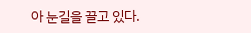아 눈길을 끌고 있다.